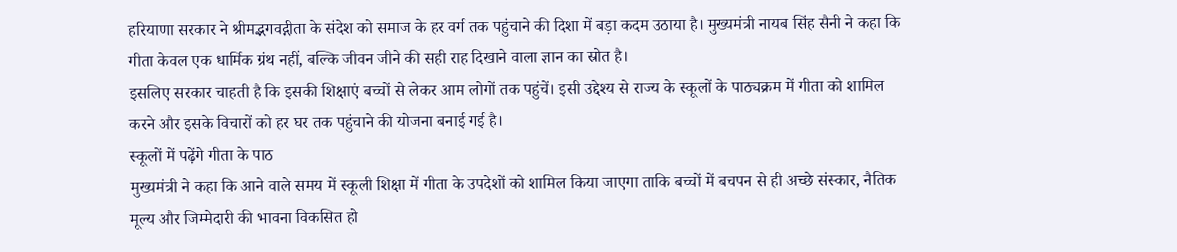हरियाणा सरकार ने श्रीमद्भगवद्गीता के संदेश को समाज के हर वर्ग तक पहुंचाने की दिशा में बड़ा कदम उठाया है। मुख्यमंत्री नायब सिंह सैनी ने कहा कि गीता केवल एक धार्मिक ग्रंथ नहीं, बल्कि जीवन जीने की सही राह दिखाने वाला ज्ञान का स्रोत है।
इसलिए सरकार चाहती है कि इसकी शिक्षाएं बच्चों से लेकर आम लोगों तक पहुंचें। इसी उद्देश्य से राज्य के स्कूलों के पाठ्यक्रम में गीता को शामिल करने और इसके विचारों को हर घर तक पहुंचाने की योजना बनाई गई है।
स्कूलों में पढ़ेंगे गीता के पाठ
मुख्यमंत्री ने कहा कि आने वाले समय में स्कूली शिक्षा में गीता के उपदेशों को शामिल किया जाएगा ताकि बच्चों में बचपन से ही अच्छे संस्कार, नैतिक मूल्य और जिम्मेदारी की भावना विकसित हो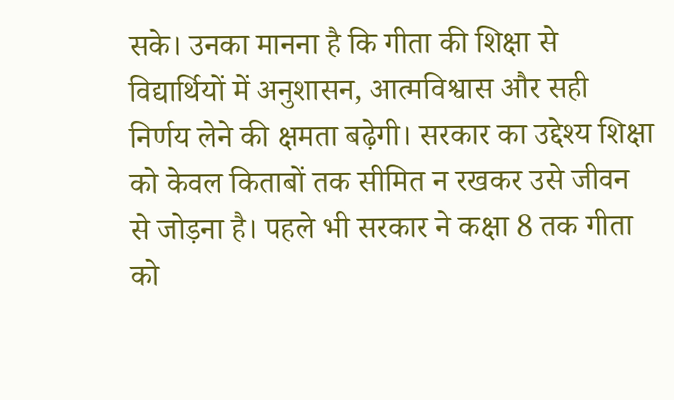सके। उनका मानना है कि गीता की शिक्षा से विद्यार्थियों में अनुशासन, आत्मविश्वास और सही निर्णय लेने की क्षमता बढ़ेगी। सरकार का उद्देश्य शिक्षा को केवल किताबों तक सीमित न रखकर उसे जीवन से जोड़ना है। पहले भी सरकार ने कक्षा 8 तक गीता को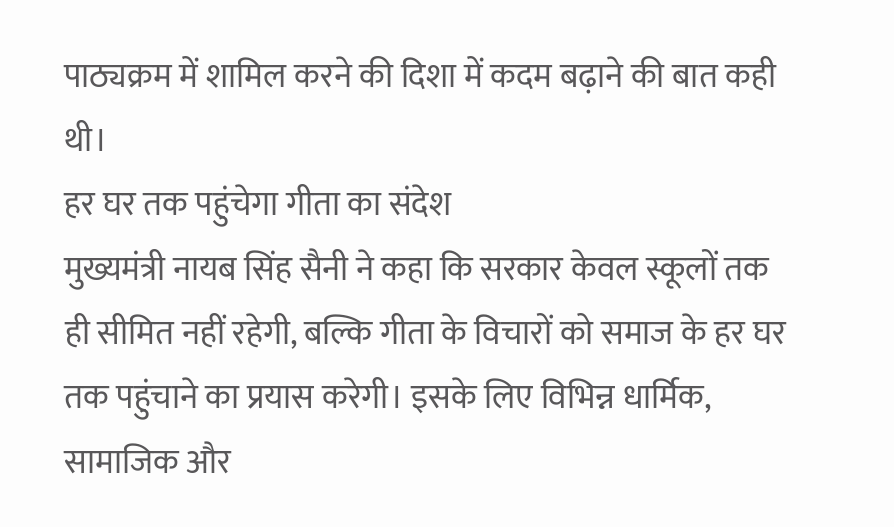पाठ्यक्रम में शामिल करने की दिशा में कदम बढ़ाने की बात कही थी।
हर घर तक पहुंचेगा गीता का संदेश
मुख्यमंत्री नायब सिंह सैनी ने कहा कि सरकार केवल स्कूलों तक ही सीमित नहीं रहेगी, बल्कि गीता के विचारों को समाज के हर घर तक पहुंचाने का प्रयास करेगी। इसके लिए विभिन्न धार्मिक, सामाजिक और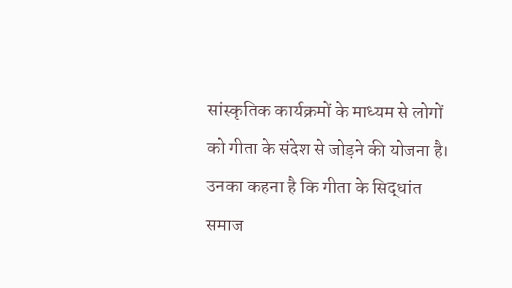सांस्कृतिक कार्यक्रमों के माध्यम से लोगों को गीता के संदेश से जोड़ने की योजना है। उनका कहना है कि गीता के सिद्धांत समाज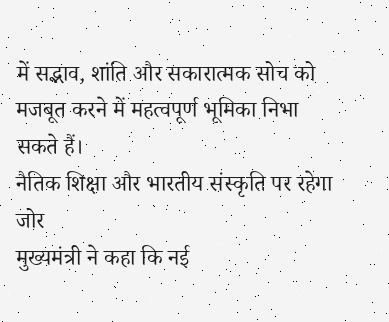में सद्भाव, शांति और सकारात्मक सोच को मजबूत करने में महत्वपूर्ण भूमिका निभा सकते हैं।
नैतिक शिक्षा और भारतीय संस्कृति पर रहेगा जोर
मुख्यमंत्री ने कहा कि नई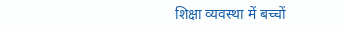शिक्षा व्यवस्था में बच्चों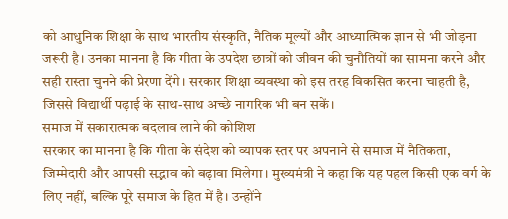को आधुनिक शिक्षा के साथ भारतीय संस्कृति, नैतिक मूल्यों और आध्यात्मिक ज्ञान से भी जोड़ना जरूरी है। उनका मानना है कि गीता के उपदेश छात्रों को जीवन की चुनौतियों का सामना करने और सही रास्ता चुनने की प्रेरणा देंगे। सरकार शिक्षा व्यवस्था को इस तरह विकसित करना चाहती है, जिससे विद्यार्थी पढ़ाई के साथ-साथ अच्छे नागरिक भी बन सकें।
समाज में सकारात्मक बदलाव लाने की कोशिश
सरकार का मानना है कि गीता के संदेश को व्यापक स्तर पर अपनाने से समाज में नैतिकता, जिम्मेदारी और आपसी सद्भाव को बढ़ावा मिलेगा। मुख्यमंत्री ने कहा कि यह पहल किसी एक वर्ग के लिए नहीं, बल्कि पूरे समाज के हित में है। उन्होंने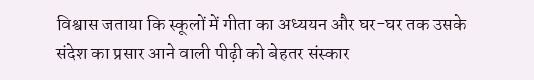विश्वास जताया कि स्कूलों में गीता का अध्ययन और घर-घर तक उसके संदेश का प्रसार आने वाली पीढ़ी को बेहतर संस्कार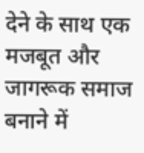देने के साथ एक मजबूत और जागरूक समाज बनाने में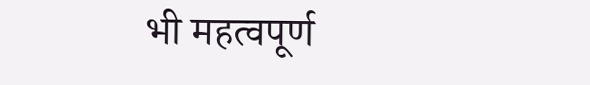भी महत्वपूर्ण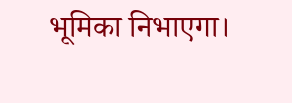भूमिका निभाएगा।